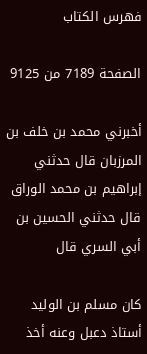فهرس الكتاب

الصفحة 7189 من 9125

أخبرني محمد بن خلف بن المرزبان قال حدثني إبراهيم بن محمد الوراق قال حدثني الحسين بن أبي السري قال

كان مسلم بن الوليد أستاذ دعبل وعنه أخذ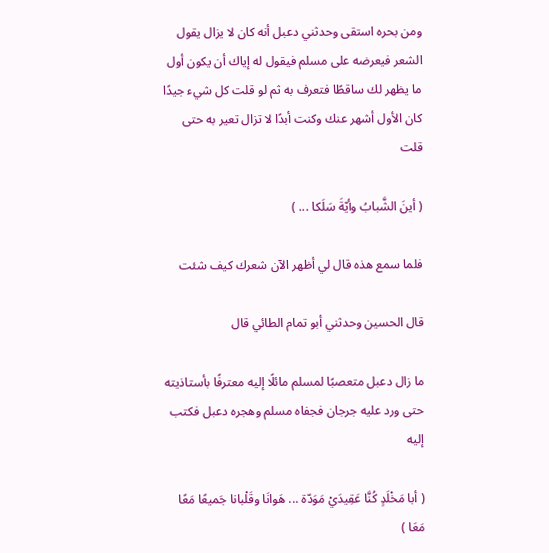ومن بحره استقى وحدثني دعبل أنه كان لا يزال يقول الشعر فيعرضه على مسلم فيقول له إياك أن يكون أول ما يظهر لك ساقطًا فتعرف به ثم لو قلت كل شيء جيدًا كان الأول أشهر عنك وكنت أبدًا لا تزال تعير به حتى قلت

( أينَ الشَّبابُ وأيّةَ سَلَكا ... )

فلما سمع هذه قال لي أظهر الآن شعرك كيف شئت

قال الحسين وحدثني أبو تمام الطائي قال

ما زال دعبل متعصبًا لمسلم مائلًا إليه معترفًا بأستاذيته حتى ورد عليه جرجان فجفاه مسلم وهجره دعبل فكتب إليه

( أبا مَخْلَدٍ كُنَّا عَقِيدَيْ مَوَدّة ... هَوانَا وقَلْبانا جَميعًا مَعًا مَعَا )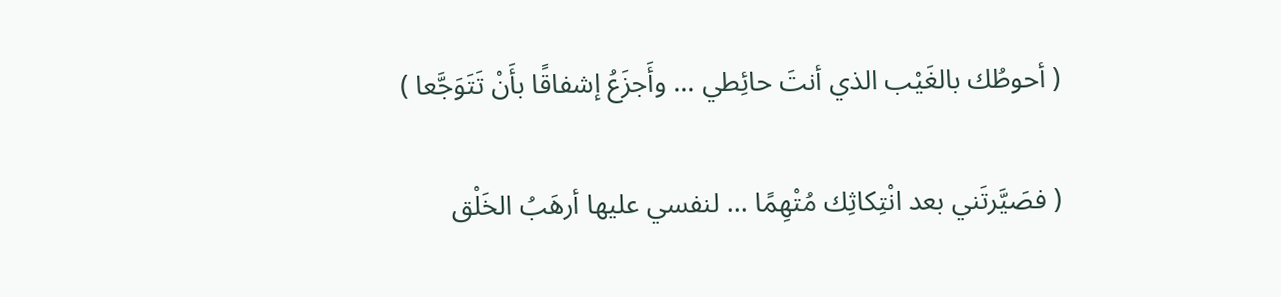( أحوطُك بالغَيْب الذي أنتَ حائِطي ... وأَجزَعُ إشفاقًا بأَنْ تَتَوَجَّعا )

( فصَيَّرتَني بعد انْتِكاثِك مُتْهِمًا ... لنفسي عليها أرهَبُ الخَلْق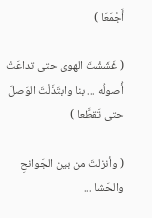أَجْمَعَا )

( غَشَشْتَ الهوى حتى تداعَتْ أُصولُه ... بنا وابتَذَلْتَ الوَصلَ حتى تَقطَّعا )

( وأنزلتَ من بين الجَوانحِ والحَشا ...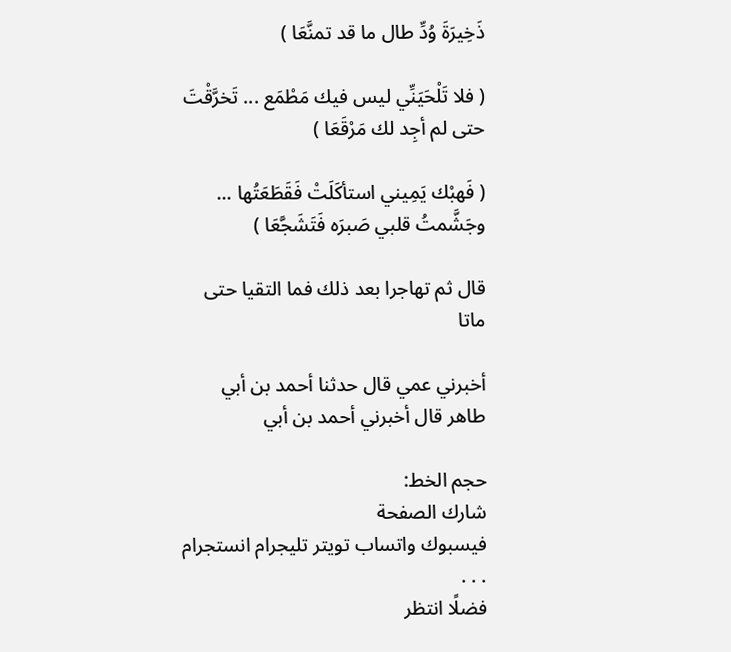ذَخِيرَةَ وُدِّ طال ما قد تمنَّعَا )

( فلا تَلْحَيَنِّي ليس فيك مَطْمَع ... تَخرَّقْتَ حتى لم أجِد لك مَرْقَعَا )

( فَهبْك يَمِيني استأكَلَتْ فَقَطَعَتُها ... وجَشَّمتُ قلبي صَبرَه فَتَشَجَّعَا )

قال ثم تهاجرا بعد ذلك فما التقيا حتى ماتا

أخبرني عمي قال حدثنا أحمد بن أبي طاهر قال أخبرني أحمد بن أبي

حجم الخط:
شارك الصفحة
فيسبوك واتساب تويتر تليجرام انستجرام
. . .
فضلًا انتظر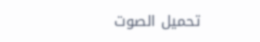تحميل الصوت